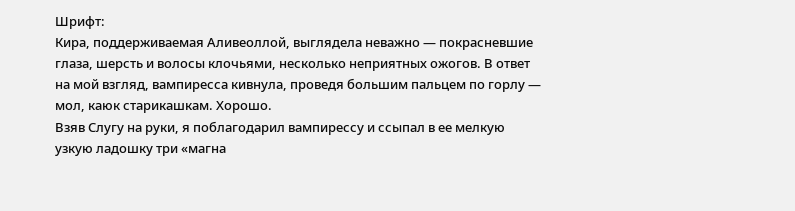Шрифт:
Кира, поддерживаемая Аливеоллой, выглядела неважно — покрасневшие глаза, шерсть и волосы клочьями, несколько неприятных ожогов. В ответ на мой взгляд, вампиресса кивнула, проведя большим пальцем по горлу — мол, каюк старикашкам. Хорошо.
Взяв Слугу на руки, я поблагодарил вампирессу и ссыпал в ее мелкую узкую ладошку три «магна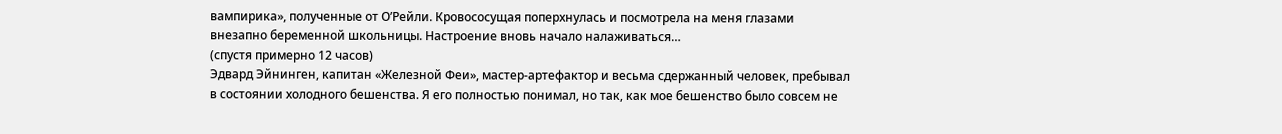вампирика», полученные от О’Рейли. Кровососущая поперхнулась и посмотрела на меня глазами внезапно беременной школьницы. Настроение вновь начало налаживаться…
(спустя примерно 12 часов)
Эдвард Эйнинген, капитан «Железной Феи», мастер-артефактор и весьма сдержанный человек, пребывал в состоянии холодного бешенства. Я его полностью понимал, но так, как мое бешенство было совсем не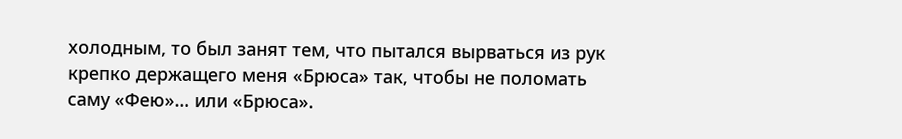холодным, то был занят тем, что пытался вырваться из рук крепко держащего меня «Брюса» так, чтобы не поломать саму «Фею»… или «Брюса».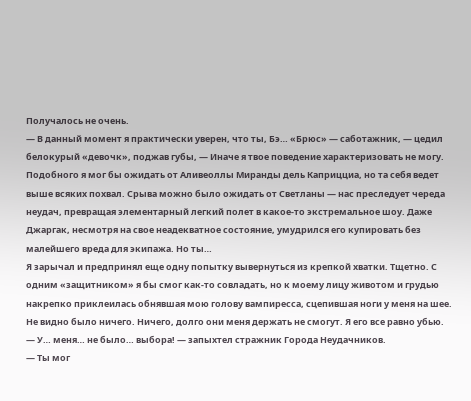Получалось не очень.
— В данный момент я практически уверен, что ты, Бэ… «Брюс» — саботажник, — цедил белокурый «девочк», поджав губы, — Иначе я твое поведение характеризовать не могу. Подобного я мог бы ожидать от Аливеоллы Миранды дель Каприцциа, но та себя ведет выше всяких похвал. Срыва можно было ожидать от Светланы — нас преследует череда неудач, превращая элементарный легкий полет в какое-то экстремальное шоу. Даже Джаргак, несмотря на свое неадекватное состояние, умудрился его купировать без малейшего вреда для экипажа. Но ты…
Я зарычал и предпринял еще одну попытку вывернуться из крепкой хватки. Тщетно. С одним «защитником» я бы смог как-то совладать, но к моему лицу животом и грудью накрепко приклеилась обнявшая мою голову вампиресса, сцепившая ноги у меня на шее. Не видно было ничего. Ничего, долго они меня держать не смогут. Я его все равно убью.
— У… меня… не было… выбора! — запыхтел стражник Города Неудачников.
— Ты мог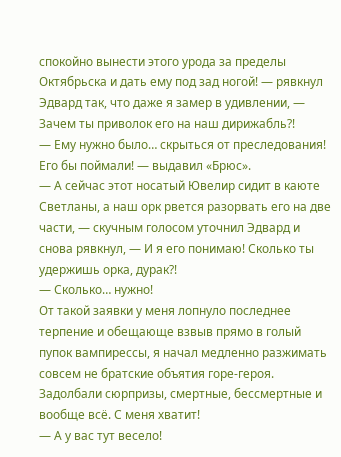спокойно вынести этого урода за пределы Октябрьска и дать ему под зад ногой! — рявкнул Эдвард так, что даже я замер в удивлении, — Зачем ты приволок его на наш дирижабль?!
— Ему нужно было… скрыться от преследования! Его бы поймали! — выдавил «Брюс».
— А сейчас этот носатый Ювелир сидит в каюте Светланы, а наш орк рвется разорвать его на две части, — скучным голосом уточнил Эдвард и снова рявкнул, — И я его понимаю! Сколько ты удержишь орка, дурак?!
— Сколько… нужно!
От такой заявки у меня лопнуло последнее терпение и обещающе взвыв прямо в голый пупок вампирессы, я начал медленно разжимать совсем не братские объятия горе-героя. Задолбали сюрпризы, смертные, бессмертные и вообще всё. С меня хватит!
— А у вас тут весело!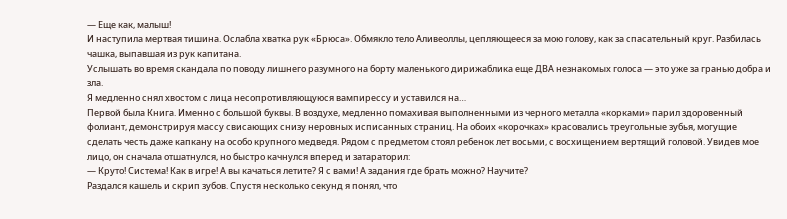— Еще как, малыш!
И наступила мертвая тишина. Ослабла хватка рук «Брюса». Обмякло тело Аливеоллы, цепляющееся за мою голову, как за спасательный круг. Разбилась чашка, выпавшая из рук капитана.
Услышать во время скандала по поводу лишнего разумного на борту маленького дирижаблика еще ДВА незнакомых голоса — это уже за гранью добра и зла.
Я медленно снял хвостом с лица несопротивляющуюся вампирессу и уставился на…
Первой была Книга. Именно с большой буквы. В воздухе, медленно помахивая выполненными из черного металла «корками» парил здоровенный фолиант, демонстрируя массу свисающих снизу неровных исписанных страниц. На обоих «корочках» красовались треугольные зубья, могущие сделать честь даже капкану на особо крупного медведя. Рядом с предметом стоял ребенок лет восьми, с восхищением вертящий головой. Увидев мое лицо, он сначала отшатнулся, но быстро качнулся вперед и затараторил:
— Круто! Система! Как в игре! А вы качаться летите? Я с вами! А задания где брать можно? Научите?
Раздался кашель и скрип зубов. Спустя несколько секунд я понял, что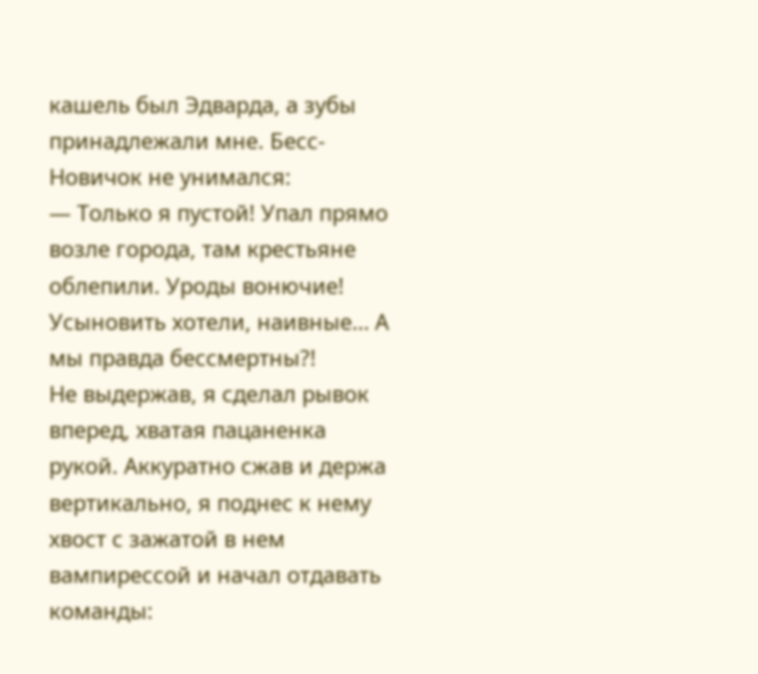кашель был Эдварда, а зубы принадлежали мне. Бесс-Новичок не унимался:
— Только я пустой! Упал прямо возле города, там крестьяне облепили. Уроды вонючие! Усыновить хотели, наивные… А мы правда бессмертны?!
Не выдержав, я сделал рывок вперед, хватая пацаненка рукой. Аккуратно сжав и держа вертикально, я поднес к нему хвост с зажатой в нем вампирессой и начал отдавать команды: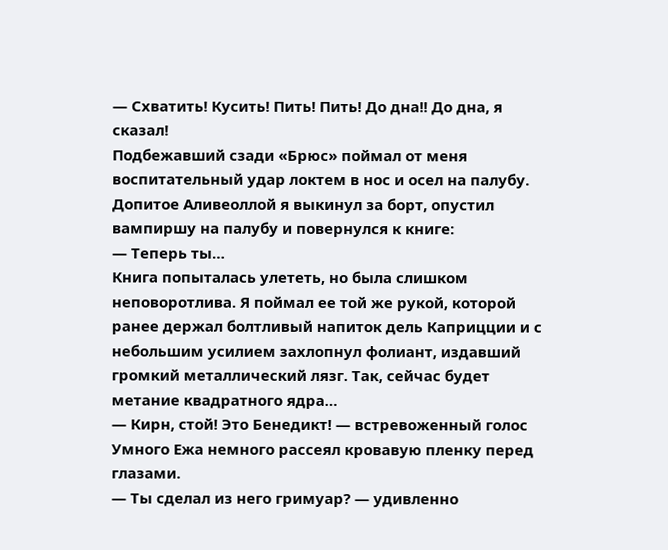— Схватить! Кусить! Пить! Пить! До дна!! До дна, я сказал!
Подбежавший сзади «Брюс» поймал от меня воспитательный удар локтем в нос и осел на палубу. Допитое Аливеоллой я выкинул за борт, опустил вампиршу на палубу и повернулся к книге:
— Теперь ты…
Книга попыталась улететь, но была слишком неповоротлива. Я поймал ее той же рукой, которой ранее держал болтливый напиток дель Каприцции и с небольшим усилием захлопнул фолиант, издавший громкий металлический лязг. Так, сейчас будет метание квадратного ядра…
— Кирн, стой! Это Бенедикт! — встревоженный голос Умного Ежа немного рассеял кровавую пленку перед глазами.
— Ты сделал из него гримуар? — удивленно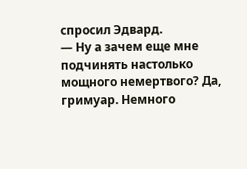спросил Эдвард.
— Ну а зачем еще мне подчинять настолько мощного немертвого? Да, гримуар. Немного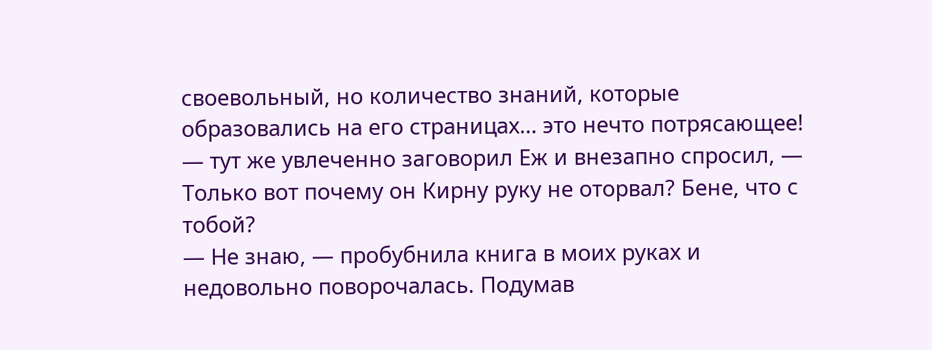своевольный, но количество знаний, которые образовались на его страницах… это нечто потрясающее! — тут же увлеченно заговорил Еж и внезапно спросил, — Только вот почему он Кирну руку не оторвал? Бене, что с тобой?
— Не знаю, — пробубнила книга в моих руках и недовольно поворочалась. Подумав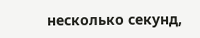несколько секунд,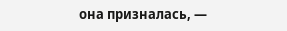она призналась, —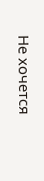Не хочется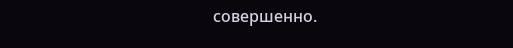совершенно.